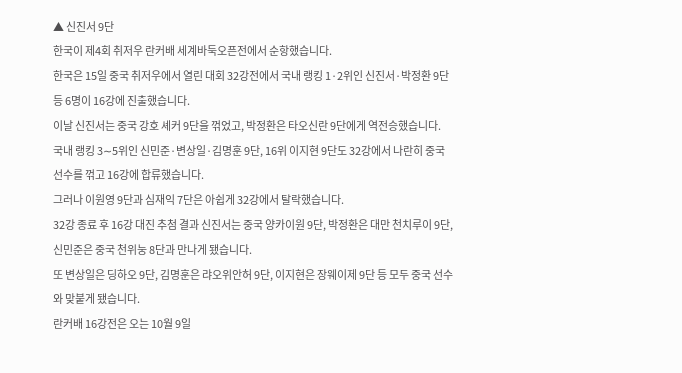▲ 신진서 9단
한국이 제4회 취저우 란커배 세계바둑오픈전에서 순항했습니다.
한국은 15일 중국 취저우에서 열린 대회 32강전에서 국내 랭킹 1·2위인 신진서·박정환 9단 등 6명이 16강에 진출했습니다.
이날 신진서는 중국 강호 셰커 9단을 꺾었고, 박정환은 타오신란 9단에게 역전승했습니다.
국내 랭킹 3∼5위인 신민준·변상일·김명훈 9단, 16위 이지현 9단도 32강에서 나란히 중국 선수를 꺾고 16강에 합류했습니다.
그러나 이원영 9단과 심재익 7단은 아쉽게 32강에서 탈락했습니다.
32강 종료 후 16강 대진 추첨 결과 신진서는 중국 양카이원 9단, 박정환은 대만 천치루이 9단, 신민준은 중국 천위눙 8단과 만나게 됐습니다.
또 변상일은 딩하오 9단, 김명훈은 랴오위안허 9단, 이지현은 장웨이제 9단 등 모두 중국 선수와 맞붙게 됐습니다.
란커배 16강전은 오는 10월 9일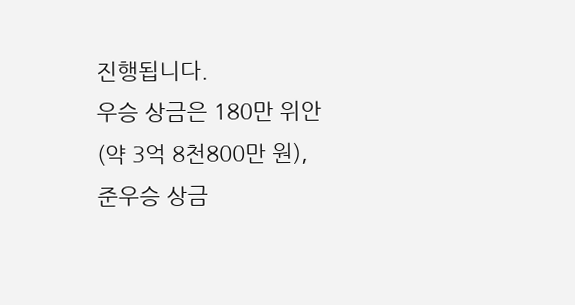진행됩니다.
우승 상금은 180만 위안(약 3억 8천800만 원), 준우승 상금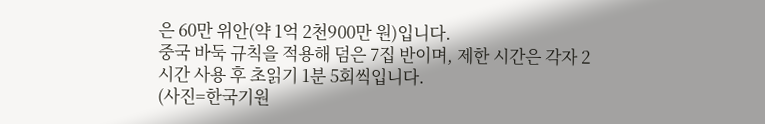은 60만 위안(약 1억 2천900만 원)입니다.
중국 바둑 규칙을 적용해 덤은 7집 반이며, 제한 시간은 각자 2시간 사용 후 초읽기 1분 5회씩입니다.
(사진=한국기원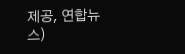제공, 연합뉴스)